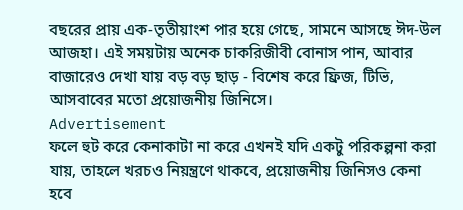বছরের প্রায় এক-তৃতীয়াংশ পার হয়ে গেছে, সামনে আসছে ঈদ-উল আজহা। এই সময়টায় অনেক চাকরিজীবী বোনাস পান, আবার বাজারেও দেখা যায় বড় বড় ছাড় - বিশেষ করে ফ্রিজ, টিভি, আসবাবের মতো প্রয়োজনীয় জিনিসে।
Advertisement
ফলে হুট করে কেনাকাটা না করে এখনই যদি একটু পরিকল্পনা করা যায়, তাহলে খরচও নিয়ন্ত্রণে থাকবে, প্রয়োজনীয় জিনিসও কেনা হবে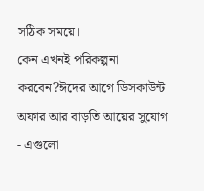সঠিক সময়ে।
কেন এখনই পরিকল্পনা করবেন?ঈদের আগে ডিসকাউন্ট অফার আর বাড়তি আয়ের সুযোগ - এগুলো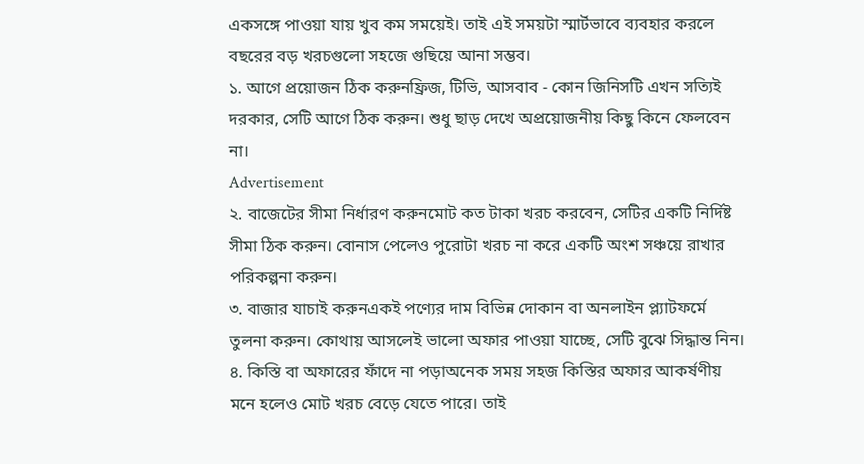একসঙ্গে পাওয়া যায় খুব কম সময়েই। তাই এই সময়টা স্মার্টভাবে ব্যবহার করলে বছরের বড় খরচগুলো সহজে গুছিয়ে আনা সম্ভব।
১. আগে প্রয়োজন ঠিক করুনফ্রিজ, টিভি, আসবাব - কোন জিনিসটি এখন সত্যিই দরকার, সেটি আগে ঠিক করুন। শুধু ছাড় দেখে অপ্রয়োজনীয় কিছু কিনে ফেলবেন না।
Advertisement
২. বাজেটের সীমা নির্ধারণ করুনমোট কত টাকা খরচ করবেন, সেটির একটি নির্দিষ্ট সীমা ঠিক করুন। বোনাস পেলেও পুরোটা খরচ না করে একটি অংশ সঞ্চয়ে রাখার পরিকল্পনা করুন।
৩. বাজার যাচাই করুনএকই পণ্যের দাম বিভিন্ন দোকান বা অনলাইন প্ল্যাটফর্মে তুলনা করুন। কোথায় আসলেই ভালো অফার পাওয়া যাচ্ছে, সেটি বুঝে সিদ্ধান্ত নিন।
৪. কিস্তি বা অফারের ফাঁদে না পড়াঅনেক সময় সহজ কিস্তির অফার আকর্ষণীয় মনে হলেও মোট খরচ বেড়ে যেতে পারে। তাই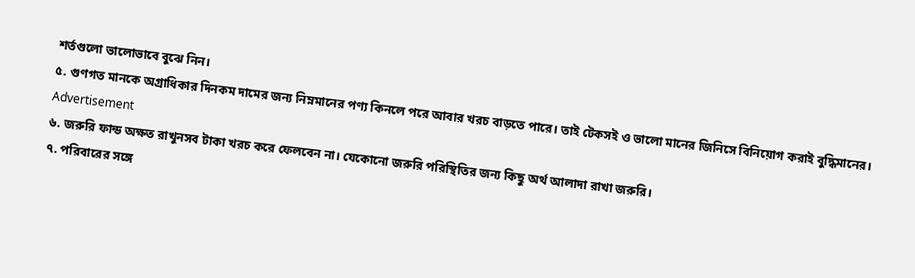শর্তগুলো ভালোভাবে বুঝে নিন।
৫. গুণগত মানকে অগ্রাধিকার দিনকম দামের জন্য নিম্নমানের পণ্য কিনলে পরে আবার খরচ বাড়তে পারে। তাই টেকসই ও ভালো মানের জিনিসে বিনিয়োগ করাই বুদ্ধিমানের।
Advertisement
৬. জরুরি ফান্ড অক্ষত রাখুনসব টাকা খরচ করে ফেলবেন না। যেকোনো জরুরি পরিস্থিতির জন্য কিছু অর্থ আলাদা রাখা জরুরি।
৭. পরিবারের সঙ্গে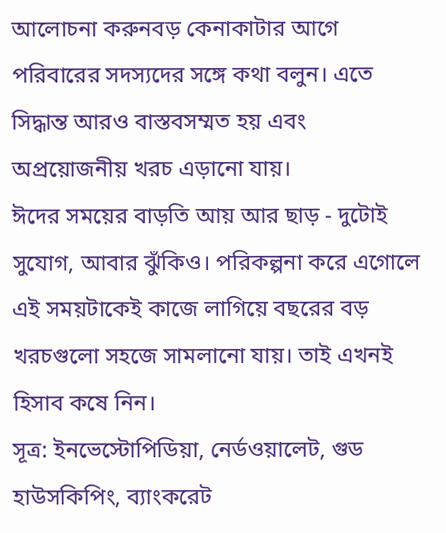আলোচনা করুনবড় কেনাকাটার আগে পরিবারের সদস্যদের সঙ্গে কথা বলুন। এতে সিদ্ধান্ত আরও বাস্তবসম্মত হয় এবং অপ্রয়োজনীয় খরচ এড়ানো যায়।
ঈদের সময়ের বাড়তি আয় আর ছাড় - দুটোই সুযোগ, আবার ঝুঁকিও। পরিকল্পনা করে এগোলে এই সময়টাকেই কাজে লাগিয়ে বছরের বড় খরচগুলো সহজে সামলানো যায়। তাই এখনই হিসাব কষে নিন।
সূত্র: ইনভেস্টোপিডিয়া, নের্ডওয়ালেট, গুড হাউসকিপিং, ব্যাংকরেট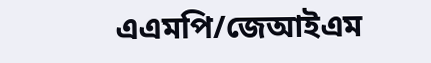এএমপি/জেআইএম